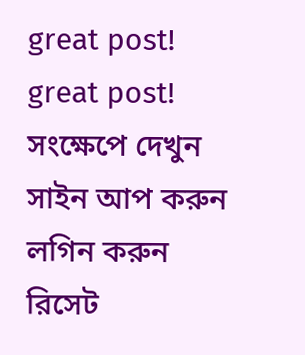great post!
great post!
সংক্ষেপে দেখুন
সাইন আপ করুন
লগিন করুন
রিসেট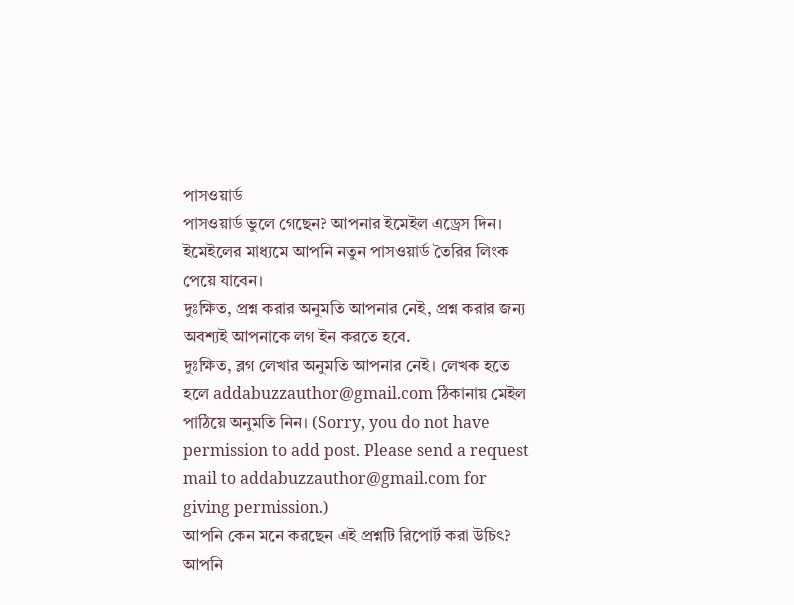পাসওয়ার্ড
পাসওয়ার্ড ভুলে গেছেন? আপনার ইমেইল এড্রেস দিন। ইমেইলের মাধ্যমে আপনি নতুন পাসওয়ার্ড তৈরির লিংক পেয়ে যাবেন।
দুঃক্ষিত, প্রশ্ন করার অনুমতি আপনার নেই, প্রশ্ন করার জন্য অবশ্যই আপনাকে লগ ইন করতে হবে.
দুঃক্ষিত, ব্লগ লেখার অনুমতি আপনার নেই। লেখক হতে হলে addabuzzauthor@gmail.com ঠিকানায় মেইল পাঠিয়ে অনুমতি নিন। (Sorry, you do not have permission to add post. Please send a request mail to addabuzzauthor@gmail.com for giving permission.)
আপনি কেন মনে করছেন এই প্রশ্নটি রিপোর্ট করা উচিৎ?
আপনি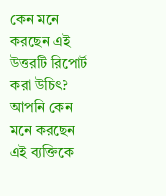কেন মনে করছেন এই উত্তরটি রিপোর্ট করা উচিৎ?
আপনি কেন মনে করছেন এই ব্যক্তিকে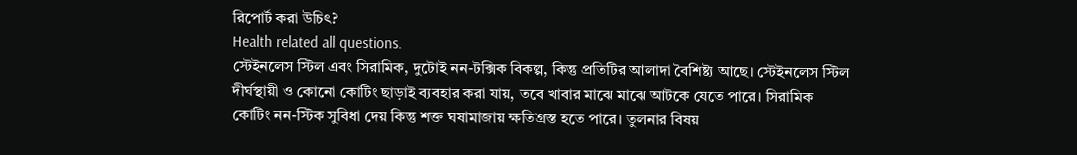রিপোর্ট করা উচিৎ?
Health related all questions.
স্টেইনলেস স্টিল এবং সিরামিক, দুটোই নন-টক্সিক বিকল্প, কিন্তু প্রতিটির আলাদা বৈশিষ্ট্য আছে। স্টেইনলেস স্টিল দীর্ঘস্থায়ী ও কোনো কোটিং ছাড়াই ব্যবহার করা যায়, তবে খাবার মাঝে মাঝে আটকে যেতে পারে। সিরামিক কোটিং নন-স্টিক সুবিধা দেয় কিন্তু শক্ত ঘষামাজায় ক্ষতিগ্রস্ত হতে পারে। তুলনার বিষয়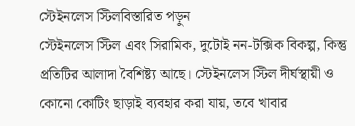স্টেইনলেস স্টিলবিস্তারিত পড়ুন
স্টেইনলেস স্টিল এবং সিরামিক, দুটোই নন-টক্সিক বিকল্প, কিন্তু প্রতিটির আলাদা বৈশিষ্ট্য আছে। স্টেইনলেস স্টিল দীর্ঘস্থায়ী ও কোনো কোটিং ছাড়াই ব্যবহার করা যায়, তবে খাবার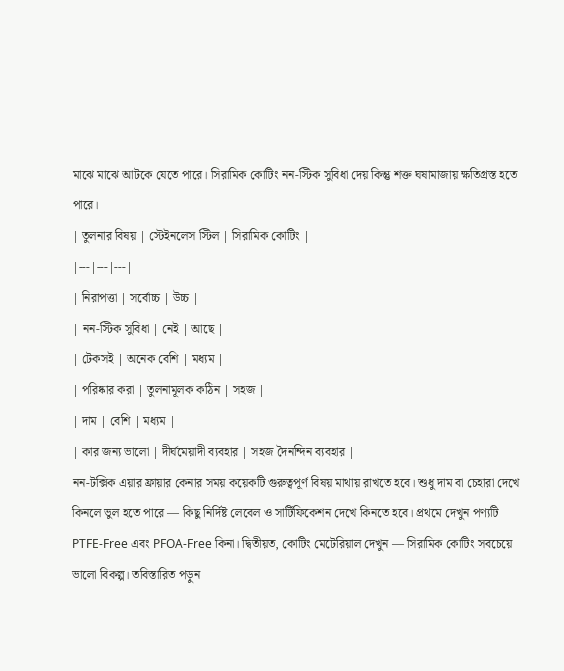মাঝে মাঝে আটকে যেতে পারে। সিরামিক কোটিং নন-স্টিক সুবিধা দেয় কিন্তু শক্ত ঘষামাজায় ক্ষতিগ্রস্ত হতে পারে।
| তুলনার বিষয় | স্টেইনলেস স্টিল | সিরামিক কোটিং |
|---|---|---|
| নিরাপত্তা | সর্বোচ্চ | উচ্চ |
| নন-স্টিক সুবিধা | নেই | আছে |
| টেকসই | অনেক বেশি | মধ্যম |
| পরিষ্কার করা | তুলনামূলক কঠিন | সহজ |
| দাম | বেশি | মধ্যম |
| কার জন্য ভালো | দীর্ঘমেয়াদী ব্যবহার | সহজ দৈনন্দিন ব্যবহার |
নন-টক্সিক এয়ার ফ্রায়ার কেনার সময় কয়েকটি গুরুত্বপূর্ণ বিষয় মাথায় রাখতে হবে। শুধু দাম বা চেহারা দেখে কিনলে ভুল হতে পারে — কিছু নির্দিষ্ট লেবেল ও সার্টিফিকেশন দেখে কিনতে হবে। প্রথমে দেখুন পণ্যটি PTFE-Free এবং PFOA-Free কিনা। দ্বিতীয়ত, কোটিং মেটেরিয়াল দেখুন — সিরামিক কোটিং সবচেয়ে ভালো বিকল্প। তবিস্তারিত পড়ুন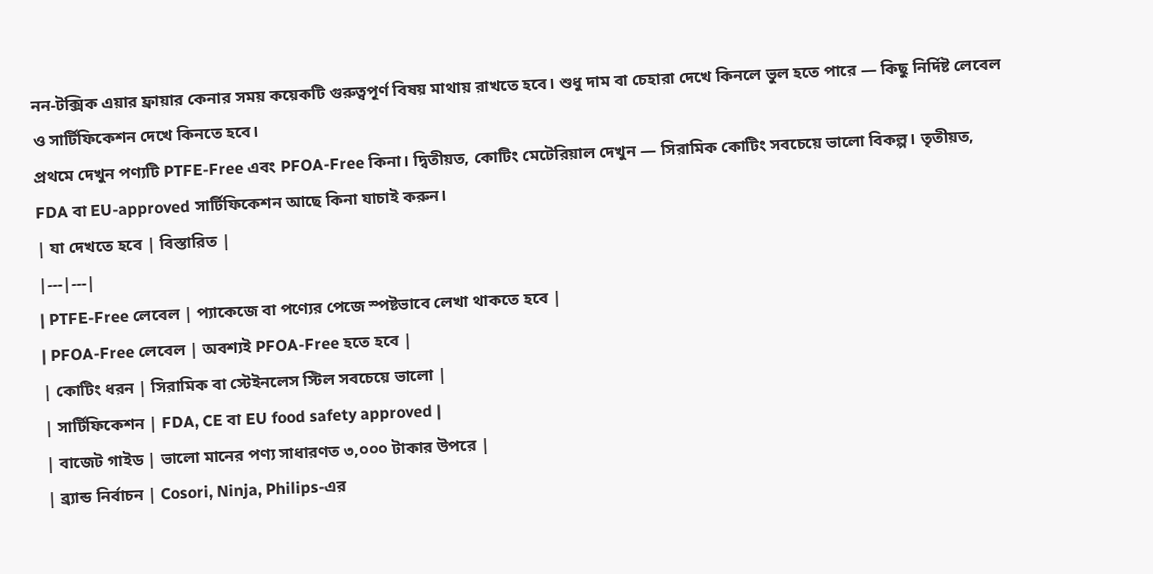নন-টক্সিক এয়ার ফ্রায়ার কেনার সময় কয়েকটি গুরুত্বপূর্ণ বিষয় মাথায় রাখতে হবে। শুধু দাম বা চেহারা দেখে কিনলে ভুল হতে পারে — কিছু নির্দিষ্ট লেবেল ও সার্টিফিকেশন দেখে কিনতে হবে।
প্রথমে দেখুন পণ্যটি PTFE-Free এবং PFOA-Free কিনা। দ্বিতীয়ত, কোটিং মেটেরিয়াল দেখুন — সিরামিক কোটিং সবচেয়ে ভালো বিকল্প। তৃতীয়ত, FDA বা EU-approved সার্টিফিকেশন আছে কিনা যাচাই করুন।
| যা দেখতে হবে | বিস্তারিত |
|---|---|
| PTFE-Free লেবেল | প্যাকেজে বা পণ্যের পেজে স্পষ্টভাবে লেখা থাকতে হবে |
| PFOA-Free লেবেল | অবশ্যই PFOA-Free হতে হবে |
| কোটিং ধরন | সিরামিক বা স্টেইনলেস স্টিল সবচেয়ে ভালো |
| সার্টিফিকেশন | FDA, CE বা EU food safety approved |
| বাজেট গাইড | ভালো মানের পণ্য সাধারণত ৩,০০০ টাকার উপরে |
| ব্র্যান্ড নির্বাচন | Cosori, Ninja, Philips-এর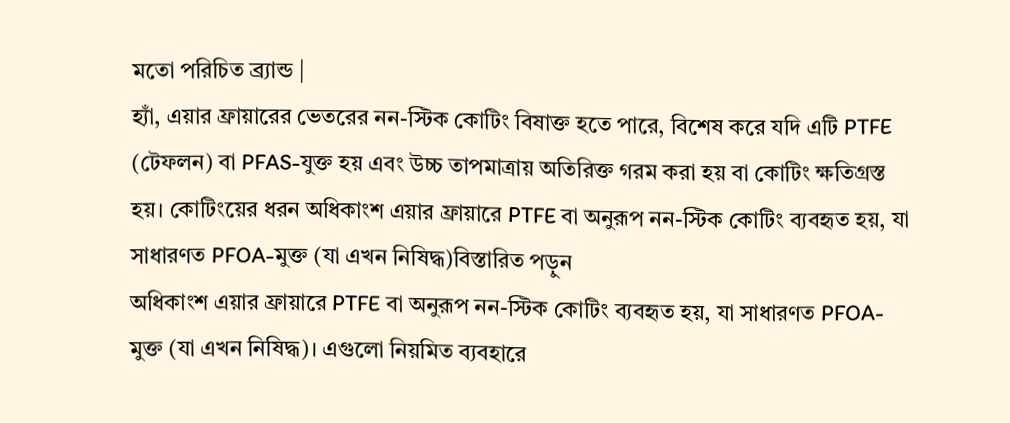মতো পরিচিত ব্র্যান্ড |
হ্যাঁ, এয়ার ফ্রায়ারের ভেতরের নন-স্টিক কোটিং বিষাক্ত হতে পারে, বিশেষ করে যদি এটি PTFE (টেফলন) বা PFAS-যুক্ত হয় এবং উচ্চ তাপমাত্রায় অতিরিক্ত গরম করা হয় বা কোটিং ক্ষতিগ্রস্ত হয়। কোটিংয়ের ধরন অধিকাংশ এয়ার ফ্রায়ারে PTFE বা অনুরূপ নন-স্টিক কোটিং ব্যবহৃত হয়, যা সাধারণত PFOA-মুক্ত (যা এখন নিষিদ্ধ)বিস্তারিত পড়ুন
অধিকাংশ এয়ার ফ্রায়ারে PTFE বা অনুরূপ নন-স্টিক কোটিং ব্যবহৃত হয়, যা সাধারণত PFOA-মুক্ত (যা এখন নিষিদ্ধ)। এগুলো নিয়মিত ব্যবহারে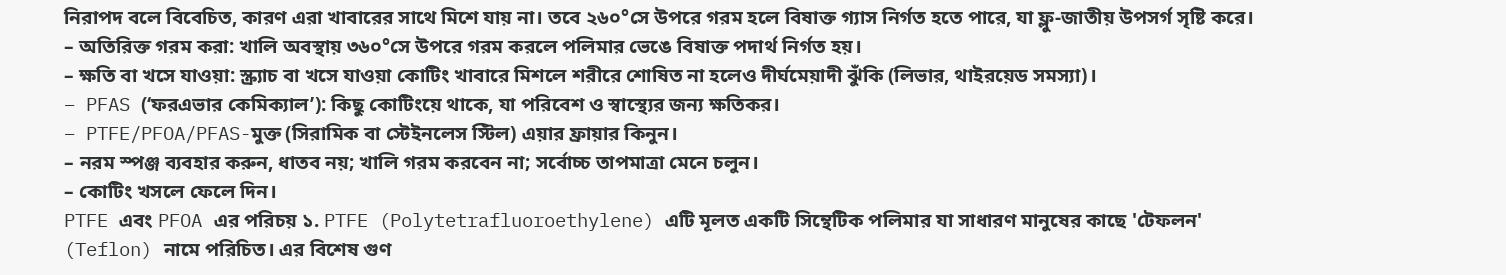নিরাপদ বলে বিবেচিত, কারণ এরা খাবারের সাথে মিশে যায় না। তবে ২৬০°সে উপরে গরম হলে বিষাক্ত গ্যাস নির্গত হতে পারে, যা ফ্লু-জাতীয় উপসর্গ সৃষ্টি করে।
– অতিরিক্ত গরম করা: খালি অবস্থায় ৩৬০°সে উপরে গরম করলে পলিমার ভেঙে বিষাক্ত পদার্থ নির্গত হয়।
– ক্ষতি বা খসে যাওয়া: স্ক্র্যাচ বা খসে যাওয়া কোটিং খাবারে মিশলে শরীরে শোষিত না হলেও দীর্ঘমেয়াদী ঝুঁকি (লিভার, থাইরয়েড সমস্যা)।
– PFAS (‘ফরএভার কেমিক্যাল’): কিছু কোটিংয়ে থাকে, যা পরিবেশ ও স্বাস্থ্যের জন্য ক্ষতিকর।
– PTFE/PFOA/PFAS-মুক্ত (সিরামিক বা স্টেইনলেস স্টিল) এয়ার ফ্রায়ার কিনুন।
– নরম স্পঞ্জ ব্যবহার করুন, ধাতব নয়; খালি গরম করবেন না; সর্বোচ্চ তাপমাত্রা মেনে চলুন।
– কোটিং খসলে ফেলে দিন।
PTFE এবং PFOA এর পরিচয় ১. PTFE (Polytetrafluoroethylene) এটি মূলত একটি সিন্থেটিক পলিমার যা সাধারণ মানুষের কাছে 'টেফলন' (Teflon) নামে পরিচিত। এর বিশেষ গুণ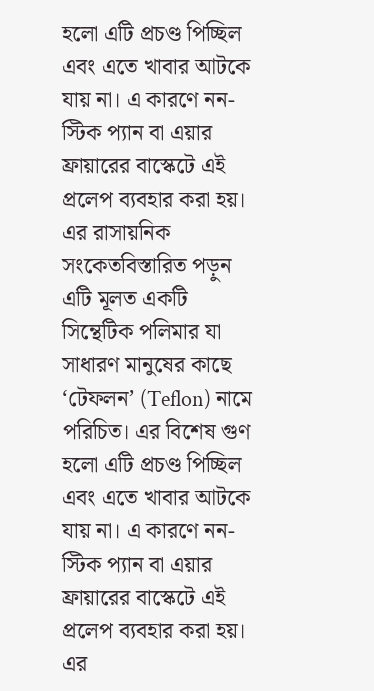হলো এটি প্রচণ্ড পিচ্ছিল এবং এতে খাবার আটকে যায় না। এ কারণে নন-স্টিক প্যান বা এয়ার ফ্রায়ারের বাস্কেটে এই প্রলেপ ব্যবহার করা হয়। এর রাসায়নিক সংকেতবিস্তারিত পড়ুন
এটি মূলত একটি সিন্থেটিক পলিমার যা সাধারণ মানুষের কাছে ‘টেফলন’ (Teflon) নামে পরিচিত। এর বিশেষ গুণ হলো এটি প্রচণ্ড পিচ্ছিল এবং এতে খাবার আটকে যায় না। এ কারণে নন-স্টিক প্যান বা এয়ার ফ্রায়ারের বাস্কেটে এই প্রলেপ ব্যবহার করা হয়। এর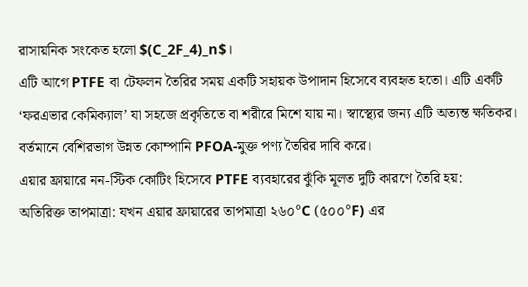রাসায়নিক সংকেত হলো $(C_2F_4)_n$।
এটি আগে PTFE বা টেফলন তৈরির সময় একটি সহায়ক উপাদান হিসেবে ব্যবহৃত হতো। এটি একটি ‘ফরএভার কেমিক্যাল’ যা সহজে প্রকৃতিতে বা শরীরে মিশে যায় না। স্বাস্থ্যের জন্য এটি অত্যন্ত ক্ষতিকর। বর্তমানে বেশিরভাগ উন্নত কোম্পানি PFOA-মুক্ত পণ্য তৈরির দাবি করে।
এয়ার ফ্রায়ারে নন-স্টিক কোটিং হিসেবে PTFE ব্যবহারের ঝুঁকি মূলত দুটি কারণে তৈরি হয়:
অতিরিক্ত তাপমাত্রা: যখন এয়ার ফ্রায়ারের তাপমাত্রা ২৬০°C (৫০০°F) এর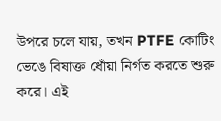উপরে চলে যায়, তখন PTFE কোটিং ভেঙে বিষাক্ত ধোঁয়া নির্গত করতে শুরু করে। এই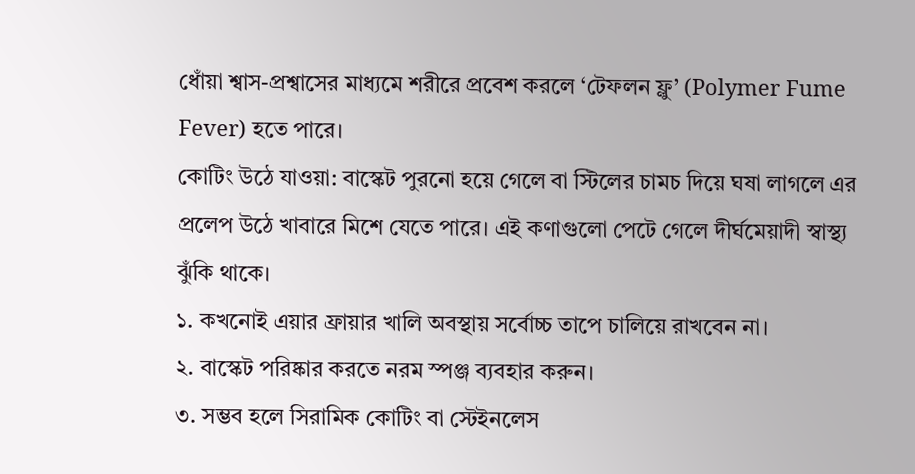ধোঁয়া শ্বাস-প্রশ্বাসের মাধ্যমে শরীরে প্রবেশ করলে ‘টেফলন ফ্লু’ (Polymer Fume Fever) হতে পারে।
কোটিং উঠে যাওয়া: বাস্কেট পুরনো হয়ে গেলে বা স্টিলের চামচ দিয়ে ঘষা লাগলে এর প্রলেপ উঠে খাবারে মিশে যেতে পারে। এই কণাগুলো পেটে গেলে দীর্ঘমেয়াদী স্বাস্থ্য ঝুঁকি থাকে।
১. কখনোই এয়ার ফ্রায়ার খালি অবস্থায় সর্বোচ্চ তাপে চালিয়ে রাখবেন না।
২. বাস্কেট পরিষ্কার করতে নরম স্পঞ্জ ব্যবহার করুন।
৩. সম্ভব হলে সিরামিক কোটিং বা স্টেইনলেস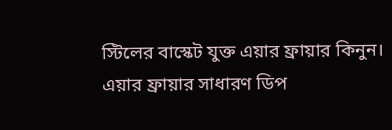স্টিলের বাস্কেট যুক্ত এয়ার ফ্রায়ার কিনুন।
এয়ার ফ্রায়ার সাধারণ ডিপ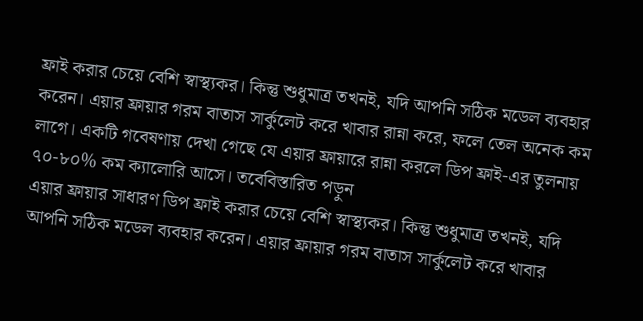ফ্রাই করার চেয়ে বেশি স্বাস্থ্যকর। কিন্তু শুধুমাত্র তখনই, যদি আপনি সঠিক মডেল ব্যবহার করেন। এয়ার ফ্রায়ার গরম বাতাস সার্কুলেট করে খাবার রান্না করে, ফলে তেল অনেক কম লাগে। একটি গবেষণায় দেখা গেছে যে এয়ার ফ্রায়ারে রান্না করলে ডিপ ফ্রাই-এর তুলনায় ৭০-৮০% কম ক্যালোরি আসে। তবেবিস্তারিত পড়ুন
এয়ার ফ্রায়ার সাধারণ ডিপ ফ্রাই করার চেয়ে বেশি স্বাস্থ্যকর। কিন্তু শুধুমাত্র তখনই, যদি আপনি সঠিক মডেল ব্যবহার করেন। এয়ার ফ্রায়ার গরম বাতাস সার্কুলেট করে খাবার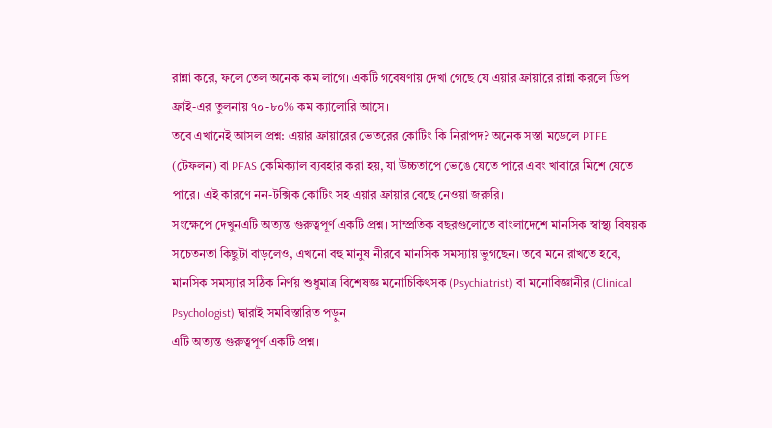রান্না করে, ফলে তেল অনেক কম লাগে। একটি গবেষণায় দেখা গেছে যে এয়ার ফ্রায়ারে রান্না করলে ডিপ ফ্রাই-এর তুলনায় ৭০-৮০% কম ক্যালোরি আসে।
তবে এখানেই আসল প্রশ্ন: এয়ার ফ্রায়ারের ভেতরের কোটিং কি নিরাপদ? অনেক সস্তা মডেলে PTFE (টেফলন) বা PFAS কেমিক্যাল ব্যবহার করা হয়, যা উচ্চতাপে ভেঙে যেতে পারে এবং খাবারে মিশে যেতে পারে। এই কারণে নন-টক্সিক কোটিং সহ এয়ার ফ্রায়ার বেছে নেওয়া জরুরি।
সংক্ষেপে দেখুনএটি অত্যন্ত গুরুত্বপূর্ণ একটি প্রশ্ন। সাম্প্রতিক বছরগুলোতে বাংলাদেশে মানসিক স্বাস্থ্য বিষয়ক সচেতনতা কিছুটা বাড়লেও, এখনো বহু মানুষ নীরবে মানসিক সমস্যায় ভুগছেন। তবে মনে রাখতে হবে, মানসিক সমস্যার সঠিক নির্ণয় শুধুমাত্র বিশেষজ্ঞ মনোচিকিৎসক (Psychiatrist) বা মনোবিজ্ঞানীর (Clinical Psychologist) দ্বারাই সমবিস্তারিত পড়ুন
এটি অত্যন্ত গুরুত্বপূর্ণ একটি প্রশ্ন।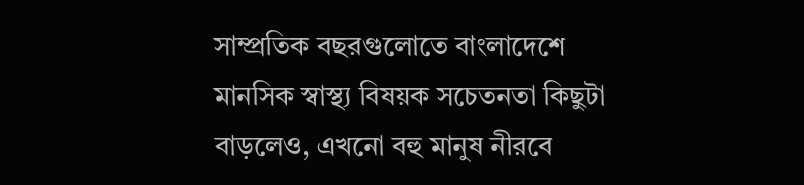সাম্প্রতিক বছরগুলোতে বাংলাদেশে মানসিক স্বাস্থ্য বিষয়ক সচেতনতা কিছুটা বাড়লেও, এখনো বহু মানুষ নীরবে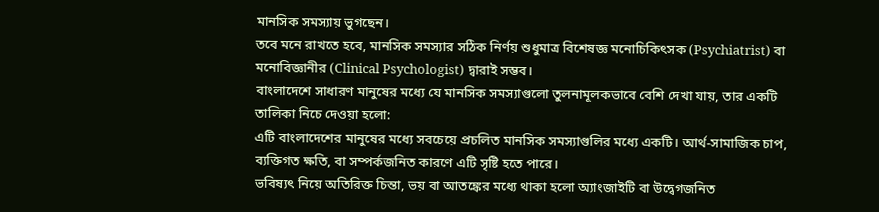মানসিক সমস্যায় ভুগছেন।
তবে মনে রাখতে হবে, মানসিক সমস্যার সঠিক নির্ণয় শুধুমাত্র বিশেষজ্ঞ মনোচিকিৎসক (Psychiatrist) বা মনোবিজ্ঞানীর (Clinical Psychologist) দ্বারাই সম্ভব।
বাংলাদেশে সাধারণ মানুষের মধ্যে যে মানসিক সমস্যাগুলো তুলনামূলকভাবে বেশি দেখা যায়, তার একটি তালিকা নিচে দেওয়া হলো:
এটি বাংলাদেশের মানুষের মধ্যে সবচেয়ে প্রচলিত মানসিক সমস্যাগুলির মধ্যে একটি। আর্থ-সামাজিক চাপ, ব্যক্তিগত ক্ষতি, বা সম্পর্কজনিত কারণে এটি সৃষ্টি হতে পারে।
ভবিষ্যৎ নিয়ে অতিরিক্ত চিন্তা, ভয় বা আতঙ্কের মধ্যে থাকা হলো অ্যাংজাইটি বা উদ্বেগজনিত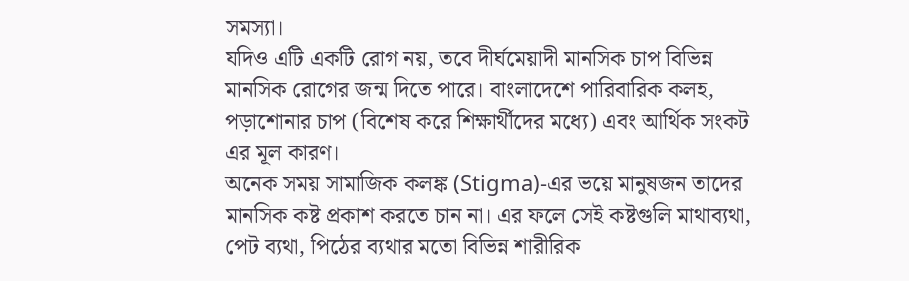সমস্যা।
যদিও এটি একটি রোগ নয়, তবে দীর্ঘমেয়াদী মানসিক চাপ বিভিন্ন মানসিক রোগের জন্ম দিতে পারে। বাংলাদেশে পারিবারিক কলহ, পড়াশোনার চাপ (বিশেষ করে শিক্ষার্থীদের মধ্যে) এবং আর্থিক সংকট এর মূল কারণ।
অনেক সময় সামাজিক কলঙ্ক (Stigma)-এর ভয়ে মানুষজন তাদের মানসিক কষ্ট প্রকাশ করতে চান না। এর ফলে সেই কষ্টগুলি মাথাব্যথা, পেট ব্যথা, পিঠের ব্যথার মতো বিভিন্ন শারীরিক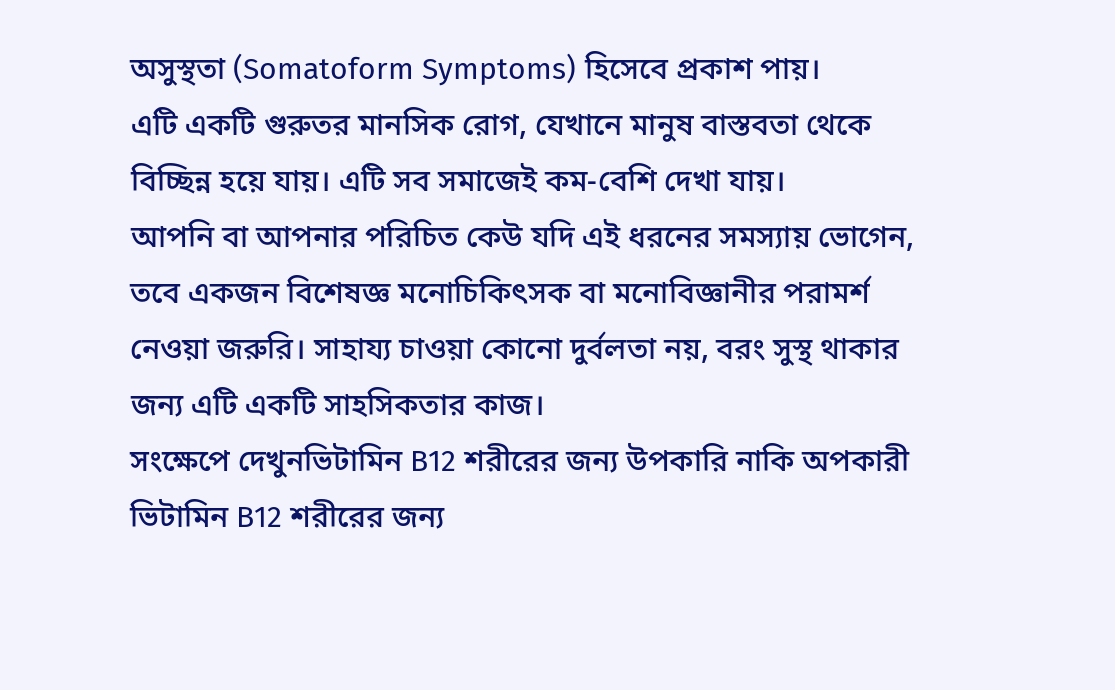অসুস্থতা (Somatoform Symptoms) হিসেবে প্রকাশ পায়।
এটি একটি গুরুতর মানসিক রোগ, যেখানে মানুষ বাস্তবতা থেকে বিচ্ছিন্ন হয়ে যায়। এটি সব সমাজেই কম-বেশি দেখা যায়।
আপনি বা আপনার পরিচিত কেউ যদি এই ধরনের সমস্যায় ভোগেন, তবে একজন বিশেষজ্ঞ মনোচিকিৎসক বা মনোবিজ্ঞানীর পরামর্শ নেওয়া জরুরি। সাহায্য চাওয়া কোনো দুর্বলতা নয়, বরং সুস্থ থাকার জন্য এটি একটি সাহসিকতার কাজ।
সংক্ষেপে দেখুনভিটামিন B12 শরীরের জন্য উপকারি নাকি অপকারী ভিটামিন B12 শরীরের জন্য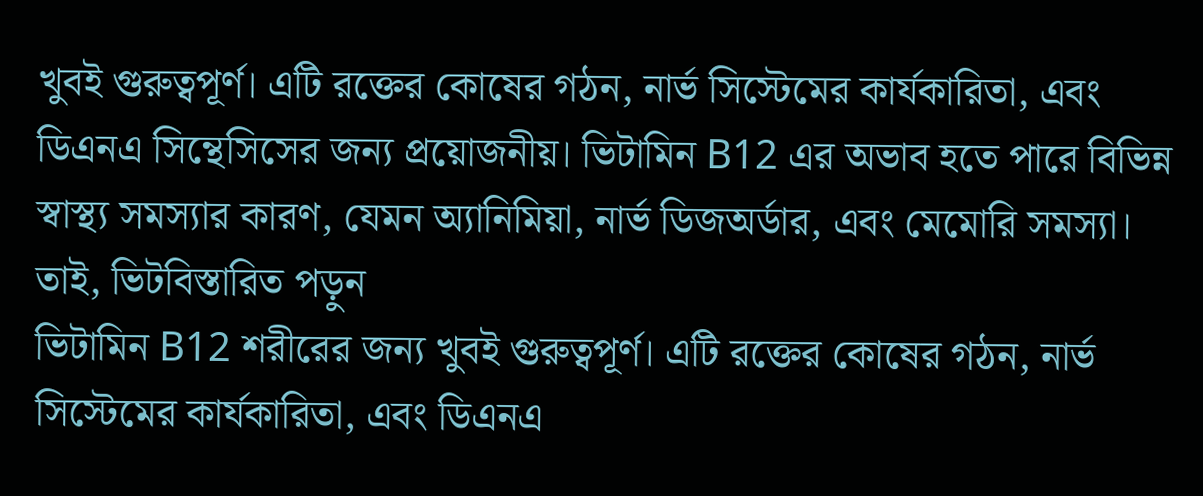খুবই গুরুত্বপূর্ণ। এটি রক্তের কোষের গঠন, নার্ভ সিস্টেমের কার্যকারিতা, এবং ডিএনএ সিন্থেসিসের জন্য প্রয়োজনীয়। ভিটামিন B12 এর অভাব হতে পারে বিভিন্ন স্বাস্থ্য সমস্যার কারণ, যেমন অ্যানিমিয়া, নার্ভ ডিজঅর্ডার, এবং মেমোরি সমস্যা। তাই, ভিটবিস্তারিত পড়ুন
ভিটামিন B12 শরীরের জন্য খুবই গুরুত্বপূর্ণ। এটি রক্তের কোষের গঠন, নার্ভ সিস্টেমের কার্যকারিতা, এবং ডিএনএ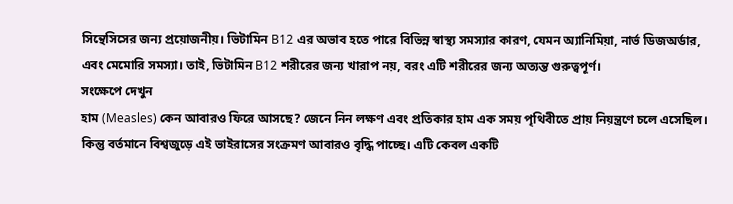সিন্থেসিসের জন্য প্রয়োজনীয়। ভিটামিন B12 এর অভাব হতে পারে বিভিন্ন স্বাস্থ্য সমস্যার কারণ, যেমন অ্যানিমিয়া, নার্ভ ডিজঅর্ডার, এবং মেমোরি সমস্যা। তাই, ভিটামিন B12 শরীরের জন্য খারাপ নয়, বরং এটি শরীরের জন্য অত্যন্ত গুরুত্বপূর্ণ।
সংক্ষেপে দেখুন
হাম (Measles) কেন আবারও ফিরে আসছে? জেনে নিন লক্ষণ এবং প্রতিকার হাম এক সময় পৃথিবীতে প্রায় নিয়ন্ত্রণে চলে এসেছিল। কিন্তু বর্তমানে বিশ্বজুড়ে এই ভাইরাসের সংক্রমণ আবারও বৃদ্ধি পাচ্ছে। এটি কেবল একটি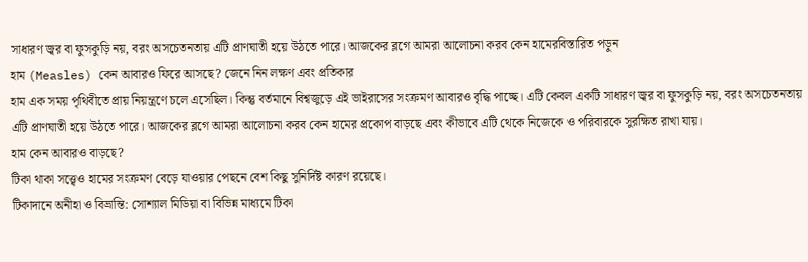সাধারণ জ্বর বা ফুসকুড়ি নয়, বরং অসচেতনতায় এটি প্রাণঘাতী হয়ে উঠতে পারে। আজকের ব্লগে আমরা আলোচনা করব কেন হামেরবিস্তারিত পড়ুন
হাম (Measles) কেন আবারও ফিরে আসছে? জেনে নিন লক্ষণ এবং প্রতিকার
হাম এক সময় পৃথিবীতে প্রায় নিয়ন্ত্রণে চলে এসেছিল। কিন্তু বর্তমানে বিশ্বজুড়ে এই ভাইরাসের সংক্রমণ আবারও বৃদ্ধি পাচ্ছে। এটি কেবল একটি সাধারণ জ্বর বা ফুসকুড়ি নয়, বরং অসচেতনতায় এটি প্রাণঘাতী হয়ে উঠতে পারে। আজকের ব্লগে আমরা আলোচনা করব কেন হামের প্রকোপ বাড়ছে এবং কীভাবে এটি থেকে নিজেকে ও পরিবারকে সুরক্ষিত রাখা যায়।
হাম কেন আবারও বাড়ছে?
টিকা থাকা সত্ত্বেও হামের সংক্রমণ বেড়ে যাওয়ার পেছনে বেশ কিছু সুনির্দিষ্ট কারণ রয়েছে।
টিকাদানে অনীহা ও বিভ্রান্তি: সোশ্যাল মিডিয়া বা বিভিন্ন মাধ্যমে টিকা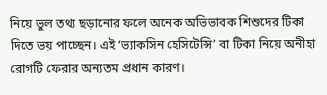নিয়ে ভুল তথ্য ছড়ানোর ফলে অনেক অভিভাবক শিশুদের টিকা দিতে ভয় পাচ্ছেন। এই ‘ভ্যাকসিন হেসিটেন্সি’ বা টিকা নিয়ে অনীহা রোগটি ফেরার অন্যতম প্রধান কারণ।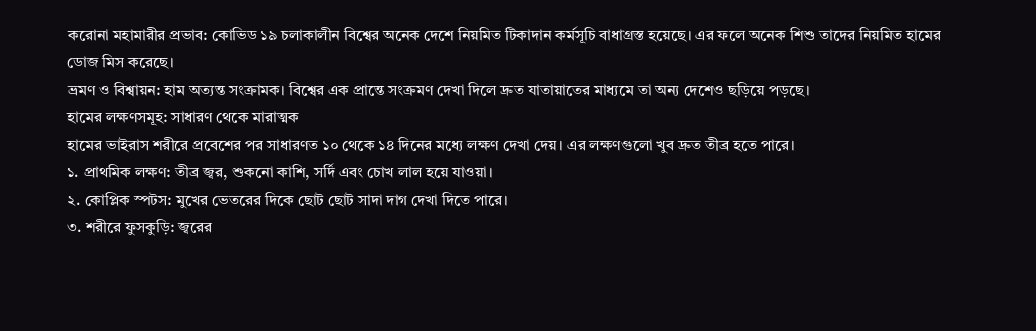করোনা মহামারীর প্রভাব: কোভিড ১৯ চলাকালীন বিশ্বের অনেক দেশে নিয়মিত টিকাদান কর্মসূচি বাধাগ্রস্ত হয়েছে। এর ফলে অনেক শিশু তাদের নিয়মিত হামের ডোজ মিস করেছে।
ভ্রমণ ও বিশ্বায়ন: হাম অত্যন্ত সংক্রামক। বিশ্বের এক প্রান্তে সংক্রমণ দেখা দিলে দ্রুত যাতায়াতের মাধ্যমে তা অন্য দেশেও ছড়িয়ে পড়ছে।
হামের লক্ষণসমূহ: সাধারণ থেকে মারাত্মক
হামের ভাইরাস শরীরে প্রবেশের পর সাধারণত ১০ থেকে ১৪ দিনের মধ্যে লক্ষণ দেখা দেয়। এর লক্ষণগুলো খুব দ্রুত তীব্র হতে পারে।
১. প্রাথমিক লক্ষণ: তীব্র জ্বর, শুকনো কাশি, সর্দি এবং চোখ লাল হয়ে যাওয়া।
২. কোপ্লিক স্পটস: মুখের ভেতরের দিকে ছোট ছোট সাদা দাগ দেখা দিতে পারে।
৩. শরীরে ফুসকুড়ি: জ্বরের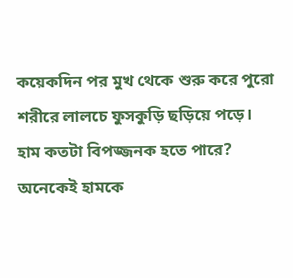কয়েকদিন পর মুখ থেকে শুরু করে পুরো শরীরে লালচে ফুসকুড়ি ছড়িয়ে পড়ে।
হাম কতটা বিপজ্জনক হতে পারে?
অনেকেই হামকে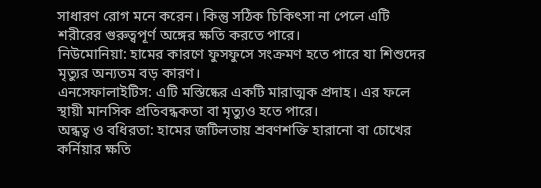সাধারণ রোগ মনে করেন। কিন্তু সঠিক চিকিৎসা না পেলে এটি শরীরের গুরুত্বপূর্ণ অঙ্গের ক্ষতি করতে পারে।
নিউমোনিয়া: হামের কারণে ফুসফুসে সংক্রমণ হতে পারে যা শিশুদের মৃত্যুর অন্যতম বড় কারণ।
এনসেফালাইটিস: এটি মস্তিষ্কের একটি মারাত্মক প্রদাহ। এর ফলে স্থায়ী মানসিক প্রতিবন্ধকতা বা মৃত্যুও হতে পারে।
অন্ধত্ব ও বধিরতা: হামের জটিলতায় শ্রবণশক্তি হারানো বা চোখের কর্নিয়ার ক্ষতি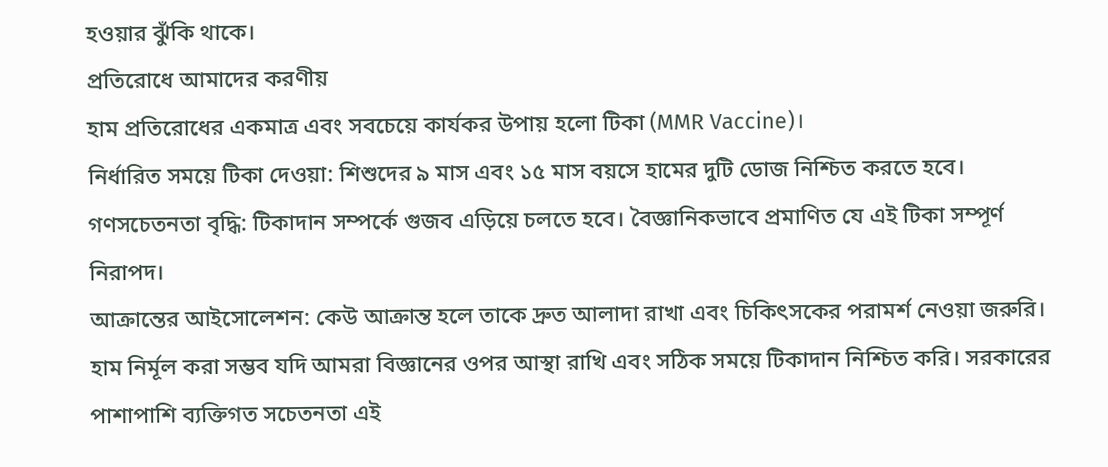হওয়ার ঝুঁকি থাকে।
প্রতিরোধে আমাদের করণীয়
হাম প্রতিরোধের একমাত্র এবং সবচেয়ে কার্যকর উপায় হলো টিকা (MMR Vaccine)।
নির্ধারিত সময়ে টিকা দেওয়া: শিশুদের ৯ মাস এবং ১৫ মাস বয়সে হামের দুটি ডোজ নিশ্চিত করতে হবে।
গণসচেতনতা বৃদ্ধি: টিকাদান সম্পর্কে গুজব এড়িয়ে চলতে হবে। বৈজ্ঞানিকভাবে প্রমাণিত যে এই টিকা সম্পূর্ণ নিরাপদ।
আক্রান্তের আইসোলেশন: কেউ আক্রান্ত হলে তাকে দ্রুত আলাদা রাখা এবং চিকিৎসকের পরামর্শ নেওয়া জরুরি।
হাম নির্মূল করা সম্ভব যদি আমরা বিজ্ঞানের ওপর আস্থা রাখি এবং সঠিক সময়ে টিকাদান নিশ্চিত করি। সরকারের পাশাপাশি ব্যক্তিগত সচেতনতা এই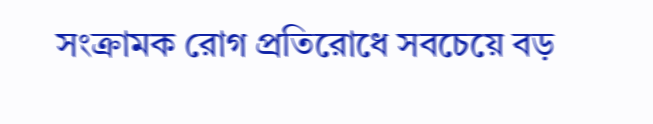সংক্রামক রোগ প্রতিরোধে সবচেয়ে বড়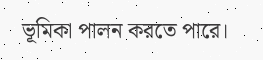ভূমিকা পালন করতে পারে।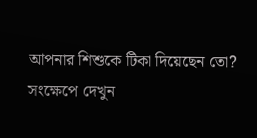আপনার শিশুকে টিকা দিয়েছেন তো?
সংক্ষেপে দেখুন